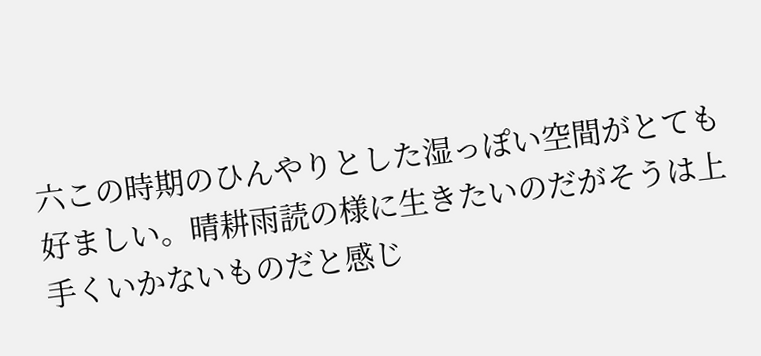六この時期のひんやりとした湿っぽい空間がとても好ましい。晴耕雨読の様に生きたいのだがそうは上手くいかないものだと感じ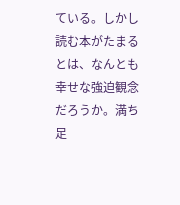ている。しかし読む本がたまるとは、なんとも幸せな強迫観念だろうか。満ち足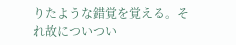りたような錯覚を覚える。それ故についつい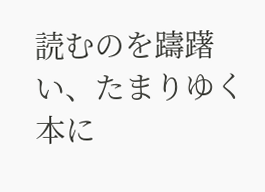読むのを躊躇い、たまりゆく本に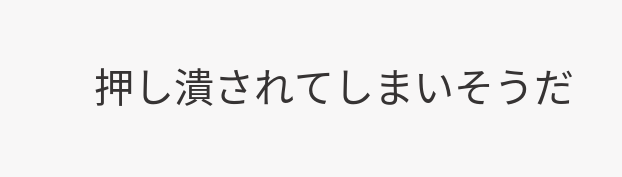押し潰されてしまいそうだ